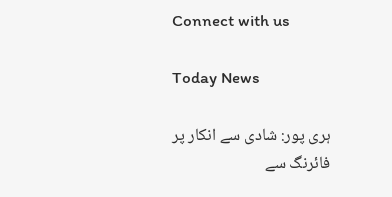Connect with us

Today News

ہری پور: شادی سے انکار پر فائرنگ سے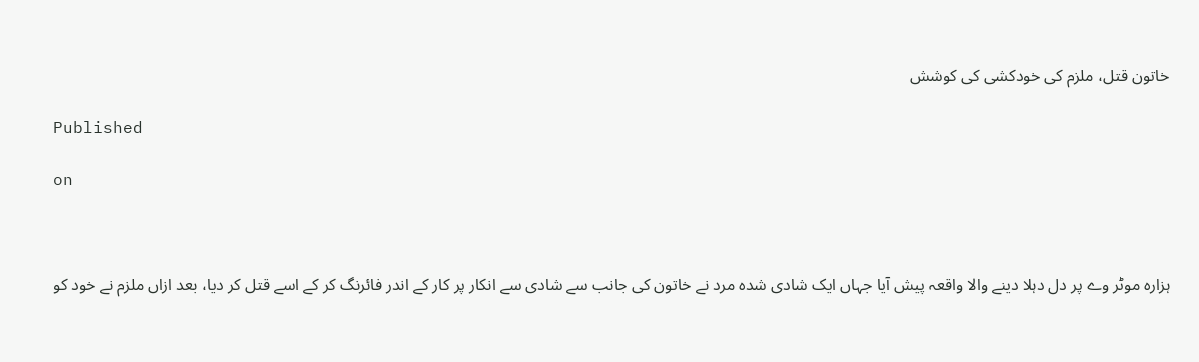خاتون قتل، ملزم کی خودکشی کی کوشش

Published

on



ہزارہ موٹر وے پر دل دہلا دینے والا واقعہ پیش آیا جہاں ایک شادی شدہ مرد نے خاتون کی جانب سے شادی سے انکار پر کار کے اندر فائرنگ کر کے اسے قتل کر دیا، بعد ازاں ملزم نے خود کو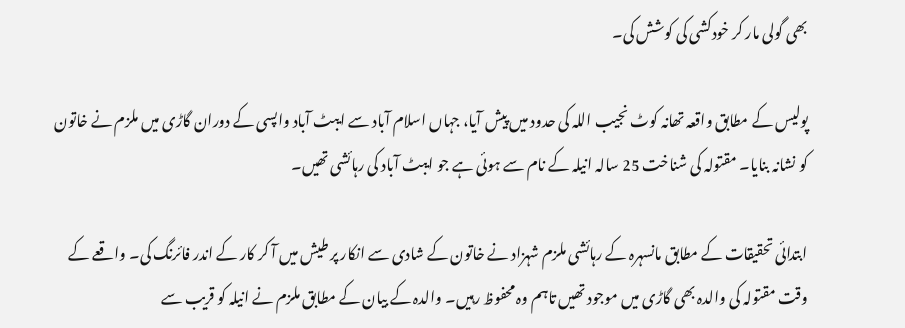بھی گولی مار کر خودکشی کی کوشش کی۔

پولیس کے مطابق واقعہ تھانہ کوٹ نجیب اللہ کی حدود میں پیش آیا، جہاں اسلام آباد سے ایبٹ آباد واپسی کے دوران گاڑی میں ملزم نے خاتون کو نشانہ بنایا۔ مقتولہ کی شناخت 25 سالہ انیلہ کے نام سے ہوئی ہے جو ایبٹ آباد کی رہائشی تھیں۔

ابتدائی تحقیقات کے مطابق مانسہرہ کے رہائشی ملزم شہزاد نے خاتون کے شادی سے انکار پر طیش میں آ کر کار کے اندر فائرنگ کی۔ واقعے کے وقت مقتولہ کی والدہ بھی گاڑی میں موجود تھیں تاہم وہ محفوظ رہیں۔ والدہ کے بیان کے مطابق ملزم نے انیلہ کو قریب سے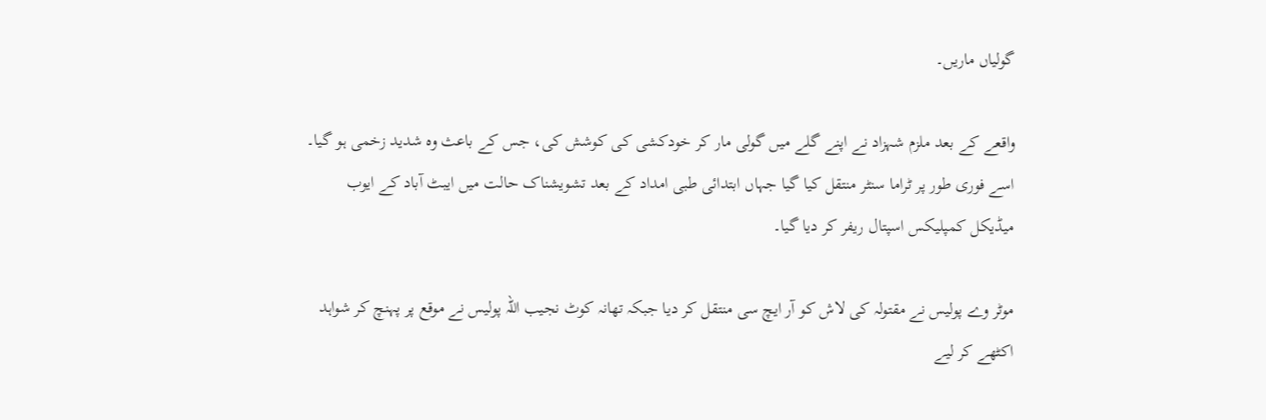گولیاں ماریں۔

واقعے کے بعد ملزم شہزاد نے اپنے گلے میں گولی مار کر خودکشی کی کوشش کی، جس کے باعث وہ شدید زخمی ہو گیا۔ اسے فوری طور پر ٹراما سنٹر منتقل کیا گیا جہاں ابتدائی طبی امداد کے بعد تشویشناک حالت میں ایبٹ آباد کے ایوب میڈیکل کمپلیکس اسپتال ریفر کر دیا گیا۔

موٹر وے پولیس نے مقتولہ کی لاش کو آر ایچ سی منتقل کر دیا جبکہ تھانہ کوٹ نجیب اللہ پولیس نے موقع پر پہنچ کر شواہد اکٹھے کر لیے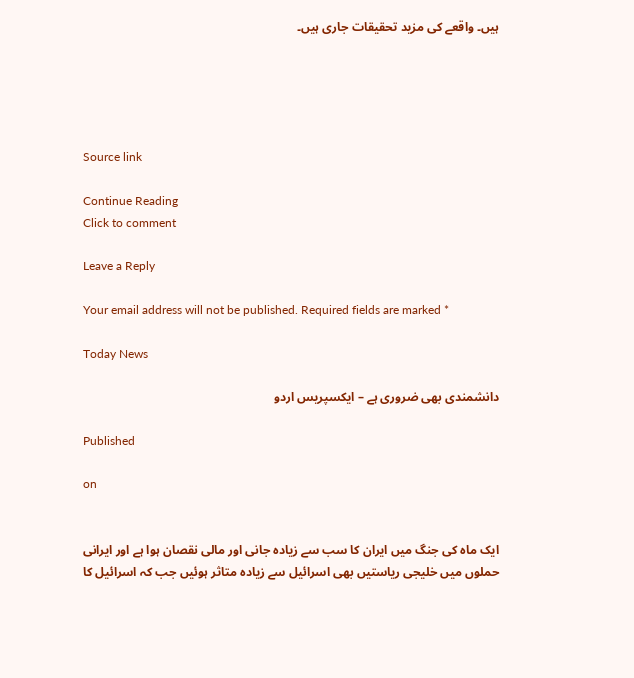ہیں۔ واقعے کی مزید تحقیقات جاری ہیں۔





Source link

Continue Reading
Click to comment

Leave a Reply

Your email address will not be published. Required fields are marked *

Today News

دانشمندی بھی ضروری ہے – ایکسپریس اردو

Published

on


ایک ماہ کی جنگ میں ایران کا سب سے زیادہ جانی اور مالی نقصان ہوا ہے اور ایرانی حملوں میں خلیجی ریاستیں بھی اسرائیل سے زیادہ متاثر ہوئیں جب کہ اسرائیل کا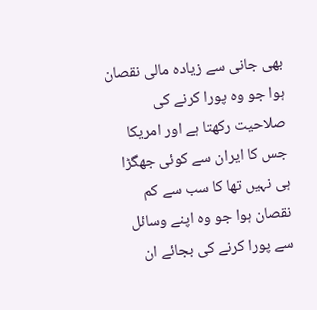بھی جانی سے زیادہ مالی نقصان ہوا جو وہ پورا کرنے کی صلاحیت رکھتا ہے اور امریکا جس کا ایران سے کوئی جھگڑا ہی نہیں تھا کا سب سے کم نقصان ہوا جو وہ اپنے وسائل سے پورا کرنے کی بجائے ان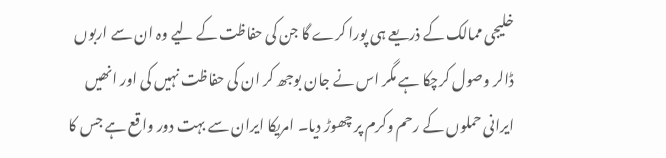خلیجی ممالک کے ذریعے ہی پورا کرے گا جن کی حفاظت کے لیے وہ ان سے اربوں ڈالر وصول کرچکا ہے مگر اس نے جان بوجھ کر ان کی حفاظت نہیں کی اور انھیں ایرانی حملوں کے رحم وکرم پر چھوڑ دیا۔ امریکا ایران سے بہت دور واقع ہے جس کا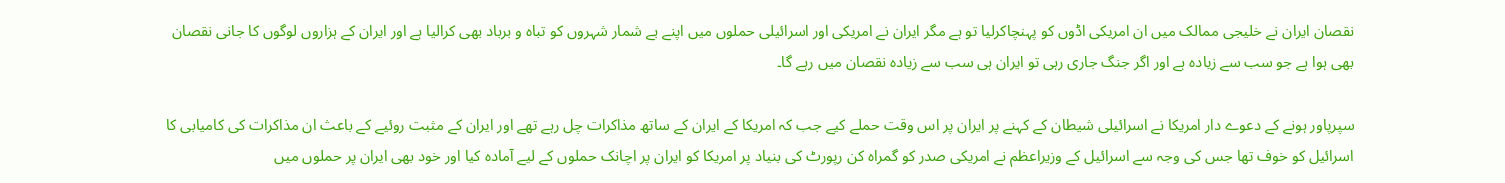نقصان ایران نے خلیجی ممالک میں ان امریکی اڈوں کو پہنچاکرلیا تو ہے مگر ایران نے امریکی اور اسرائیلی حملوں میں اپنے بے شمار شہروں کو تباہ و برباد بھی کرالیا ہے اور ایران کے ہزاروں لوگوں کا جانی نقصان بھی ہوا ہے جو سب سے زیادہ ہے اور اگر جنگ جاری رہی تو ایران ہی سب سے زیادہ نقصان میں رہے گا۔

سپرپاور ہونے کے دعوے دار امریکا نے اسرائیلی شیطان کے کہنے پر ایران پر اس وقت حملے کیے جب کہ امریکا کے ایران کے ساتھ مذاکرات چل رہے تھے اور ایران کے مثبت روئیے کے باعث ان مذاکرات کی کامیابی کا اسرائیل کو خوف تھا جس کی وجہ سے اسرائیل کے وزیراعظم نے امریکی صدر کو گمراہ کن رپورٹ کی بنیاد پر امریکا کو ایران پر اچانک حملوں کے لیے آمادہ کیا اور خود بھی ایران پر حملوں میں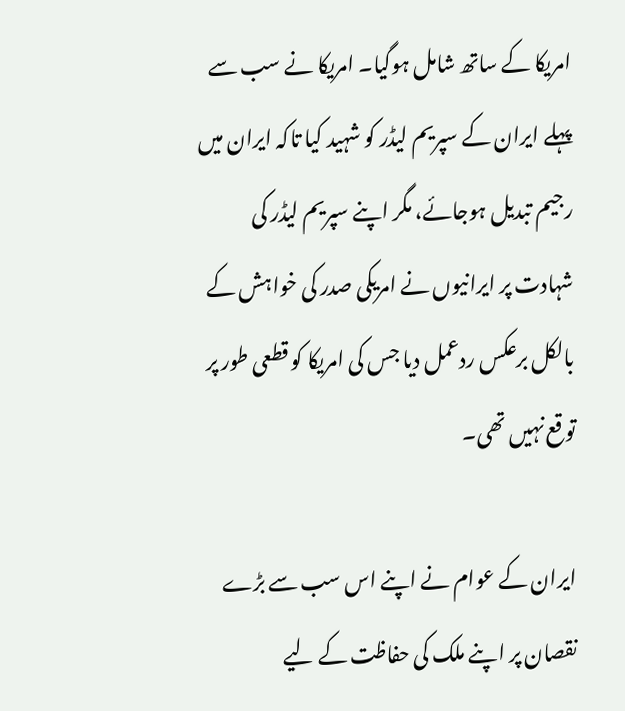امریکا کے ساتھ شامل ہوگیا۔ امریکا نے سب سے پہلے ایران کے سپریم لیڈر کو شہید کیا تاکہ ایران میں رجیم تبدیل ہوجائے، مگر اپنے سپریم لیڈر کی شہادت پر ایرانیوں نے امریکی صدر کی خواہش کے بالکل برعکس ردعمل دیا جس کی امریکا کو قطعی طور پر توقع نہیں تھی۔

ایران کے عوام نے اپنے اس سب سے بڑے نقصان پر اپنے ملک کی حفاظت کے لیے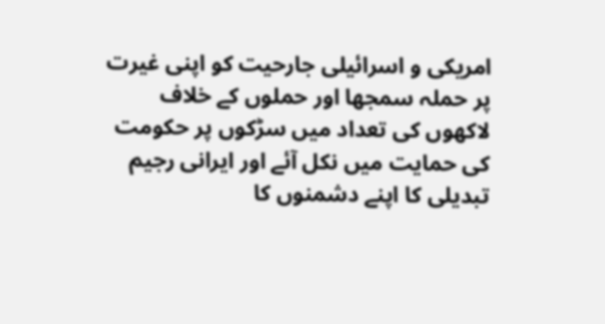امریکی و اسرائیلی جارحیت کو اپنی غیرت پر حملہ سمجھا اور حملوں کے خلاف لاکھوں کی تعداد میں سڑکوں پر حکومت کی حمایت میں نکل آئے اور ایرانی رجیم تبدیلی کا اپنے دشمنوں کا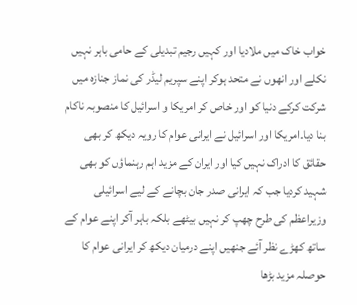خواب خاک میں ملادیا اور کہیں رجیم تبدیلی کے حامی باہر نہیں نکلے اور انھوں نے متحد ہوکر اپنے سپریم لیڈر کی نماز جنازہ میں شرکت کرکے دنیا کو اور خاص کر امریکا و اسرائیل کا منصوبہ ناکام بنا دیا۔امریکا اور اسرائیل نے ایرانی عوام کا رویہ دیکھ کر بھی حقائق کا ادراک نہیں کیا اور ایران کے مزید اہم رہنماؤں کو بھی شہید کردیا جب کہ ایرانی صدر جان بچانے کے لیے اسرائیلی وزیراعظم کی طرح چھپ کر نہیں بیٹھے بلکہ باہر آکر اپنے عوام کے ساتھ کھڑے نظر آئے جنھیں اپنے درمیان دیکھ کر ایرانی عوام کا حوصلہ مزید بڑھا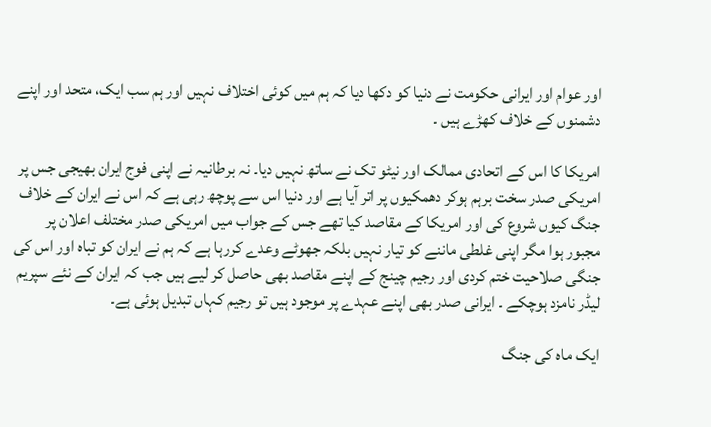اور عوام اور ایرانی حکومت نے دنیا کو دکھا دیا کہ ہم میں کوئی اختلاف نہیں اور ہم سب ایک، متحد اور اپنے دشمنوں کے خلاف کھڑے ہیں ۔

امریکا کا اس کے اتحادی ممالک اور نیٹو تک نے ساتھ نہیں دیا۔ نہ برطانیہ نے اپنی فوج ایران بھیجی جس پر امریکی صدر سخت برہم ہوکر دھمکیوں پر اتر آیا ہے اور دنیا اس سے پوچھ رہی ہے کہ اس نے ایران کے خلاف جنگ کیوں شروع کی اور امریکا کے مقاصد کیا تھے جس کے جواب میں امریکی صدر مختلف اعلان پر مجبور ہوا مگر اپنی غلطی ماننے کو تیار نہیں بلکہ جھوٹے وعدے کررہا ہے کہ ہم نے ایران کو تباہ اور اس کی جنگی صلاحیت ختم کردی اور رجیم چینج کے اپنے مقاصد بھی حاصل کر لیے ہیں جب کہ ایران کے نئے سپریم لیڈر نامزد ہوچکے ۔ ایرانی صدر بھی اپنے عہدے پر موجود ہیں تو رجیم کہاں تبدیل ہوئی ہے۔

ایک ماہ کی جنگ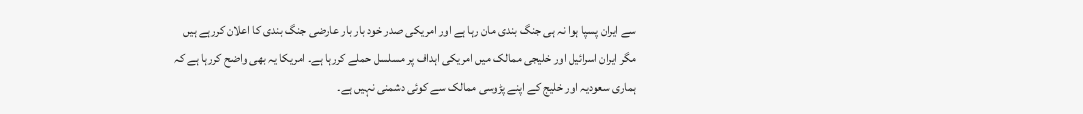سے ایران پسپا ہوا نہ ہی جنگ بندی مان رہا ہے اور امریکی صدر خود بار بار عارضی جنگ بندی کا اعلان کررہے ہیں مگر ایران اسرائیل اور خلیجی ممالک میں امریکی اہداف پر مسلسل حملے کررہا ہے۔ امریکا یہ بھی واضح کررہا ہے کہ ہماری سعودیہ اور خلیج کے اپنے پڑوسی ممالک سے کوئی دشمنی نہیں ہے۔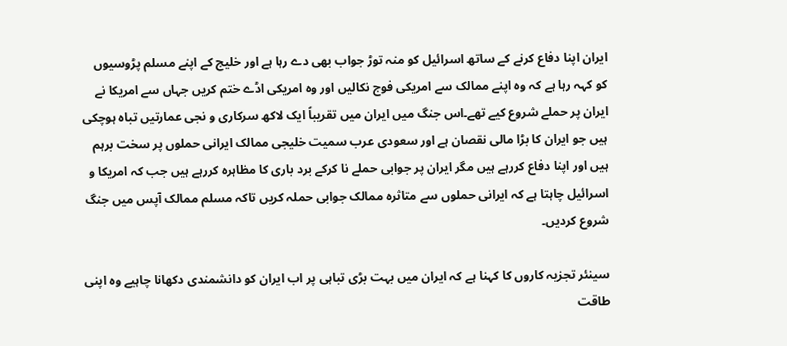ایران اپنا دفاع کرنے کے ساتھ اسرائیل کو منہ توڑ جواب بھی دے رہا ہے اور خلیج کے اپنے مسلم پڑوسیوں کو کہہ رہا ہے کہ وہ اپنے ممالک سے امریکی فوج نکالیں اور وہ امریکی اڈے ختم کریں جہاں سے امریکا نے ایران پر حملے شروع کیے تھے۔اس جنگ میں ایران میں تقریباً ایک لاکھ سرکاری و نجی عمارتیں تباہ ہوچکی ہیں جو ایران کا بڑا مالی نقصان ہے اور سعودی عرب سمیت خلیجی ممالک ایرانی حملوں پر سخت برہم ہیں اور اپنا دفاع کررہے ہیں مگر ایران پر جوابی حملے نا کرکے برد باری کا مظاہرہ کررہے ہیں جب کہ امریکا و اسرائیل چاہتا ہے کہ ایرانی حملوں سے متاثرہ ممالک جوابی حملہ کریں تاکہ مسلم ممالک آپس میں جنگ شروع کردیں۔

سینئر تجزیہ کاروں کا کہنا ہے کہ ایران میں بہت بڑی تباہی پر اب ایران کو دانشمندی دکھانا چاہیے وہ اپنی طاقت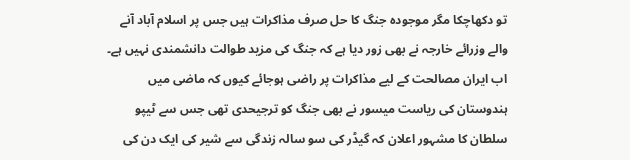تو دکھاچکا مگر موجودہ جنگ کا حل صرف مذاکرات ہیں جس پر اسلام آباد آنے والے وزرائے خارجہ نے بھی زور دیا ہے کہ جنگ کی مزید طوالت دانشمندی نہیں ہے۔ اب ایران مصالحت کے لیے مذاکرات پر راضی ہوجائے کیوں کہ ماضی میں ہندوستان کی ریاست میسور نے بھی جنگ کو ترجیحدی تھی جس سے ٹیپو سلطان کا مشہور اعلان کہ گیڈر کی سو سالہ زندگی سے شیر کی ایک دن کی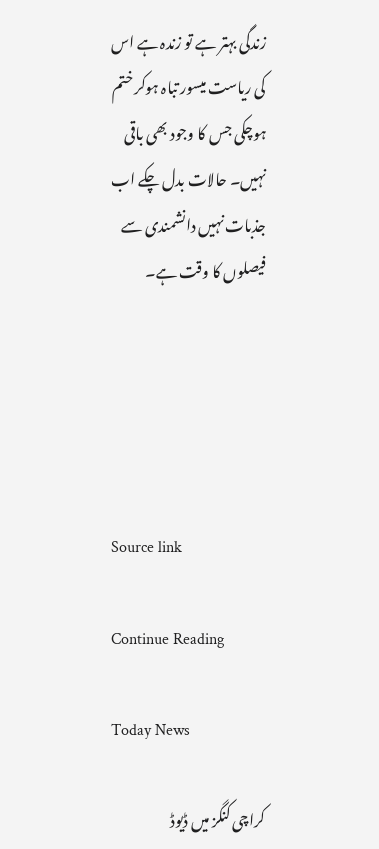زندگی بہتر ہے تو زندہ ہے اس کی ریاست میسور تباہ ہوکر ختم ہوچکی جس کا وجود بھی باقی نہیں۔ حالات بدل چکے اب جذبات نہیں دانشمندی سے فیصلوں کا وقت ہے۔





Source link

Continue Reading

Today News

کراچی کنگز میں ڈیوڈ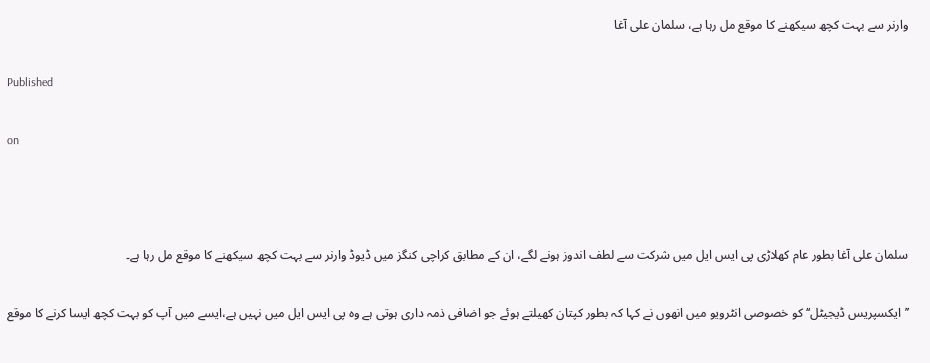وارنر سے بہت کچھ سیکھنے کا موقع مل رہا ہے، سلمان علی آغا

Published

on



سلمان علی آغا بطور عام کھلاڑی پی ایس ایل میں شرکت سے لطف اندوز ہونے لگے، ان کے مطابق کراچی کنگز میں ڈیوڈ وارنر سے بہت کچھ سیکھنے کا موقع مل رہا ہے۔

’’ایکسپریس ڈیجیٹل‘‘ کو خصوصی انٹرویو میں انھوں نے کہا کہ بطور کپتان کھیلتے ہوئے جو اضافی ذمہ داری ہوتی ہے وہ پی ایس ایل میں نہیں ہے،ایسے میں آپ کو بہت کچھ ایسا کرنے کا موقع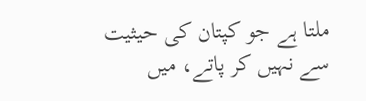ملتا ہے جو کپتان کی حیثیت سے نہیں کر پاتے، میں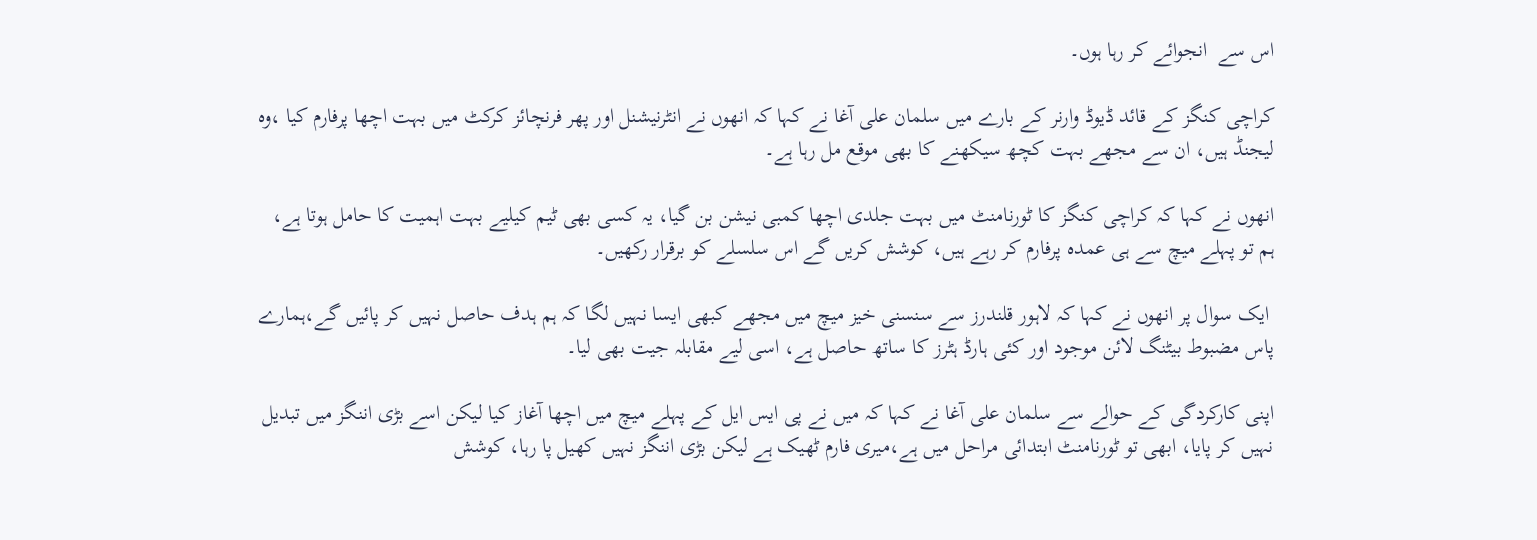اس سے  انجوائے کر رہا ہوں۔

کراچی کنگز کے قائد ڈیوڈ وارنر کے بارے میں سلمان علی آغا نے کہا کہ انھوں نے انٹرنیشنل اور پھر فرنچائز کرکٹ میں بہت اچھا پرفارم کیا ،وہ لیجنڈ ہیں، ان سے مجھے بہت کچھ سیکھنے کا بھی موقع مل رہا ہے۔

انھوں نے کہا کہ کراچی کنگز کا ٹورنامنٹ میں بہت جلدی اچھا کمبی نیشن بن گیا، یہ کسی بھی ٹیم کیلیے بہت اہمیت کا حامل ہوتا ہے، ہم تو پہلے میچ سے ہی عمدہ پرفارم کر رہے ہیں، کوشش کریں گے اس سلسلے کو برقرار رکھیں۔

 ایک سوال پر انھوں نے کہا کہ لاہور قلندرز سے سنسنی خیز میچ میں مجھے کبھی ایسا نہیں لگا کہ ہم ہدف حاصل نہیں کر پائیں گے،ہمارے پاس مضبوط بیٹنگ لائن موجود اور کئی ہارڈ ہٹرز کا ساتھ حاصل ہے، اسی لیے مقابلہ جیت بھی لیا۔

اپنی کارکردگی کے حوالے سے سلمان علی آغا نے کہا کہ میں نے پی ایس ایل کے پہلے میچ میں اچھا آغاز کیا لیکن اسے بڑی اننگز میں تبدیل نہیں کر پایا، ابھی تو ٹورنامنٹ ابتدائی مراحل میں ہے،میری فارم ٹھیک ہے لیکن بڑی اننگز نہیں کھیل پا رہا، کوشش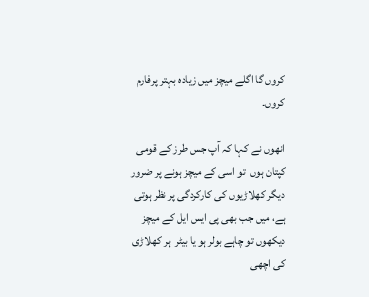کروں گا اگلے میچز میں زیادہ بہتر پرفارم کروں۔

انھوں نے کہا کہ آپ جس طرز کے قومی کپتان ہوں  تو اسی کے میچز ہونے پر ضرور دیگر کھلاڑیوں کی کارکردگی پر نظر ہوتی ہے، میں جب بھی پی ایس ایل کے میچز دیکھوں تو چاہے بولر ہو یا بیٹر  ہر کھلاڑی کی اچھی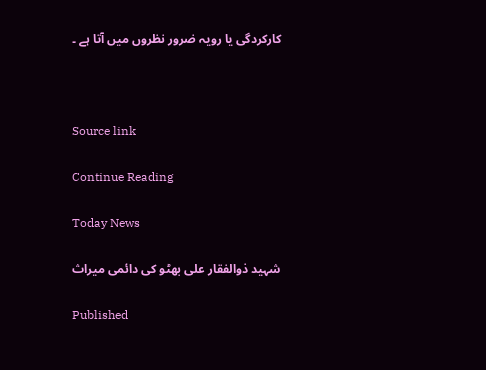کارکردگی یا رویہ ضرور نظروں میں آتا ہے ۔



Source link

Continue Reading

Today News

شہید ذوالفقار علی بھٹو کی دائمی میراث

Published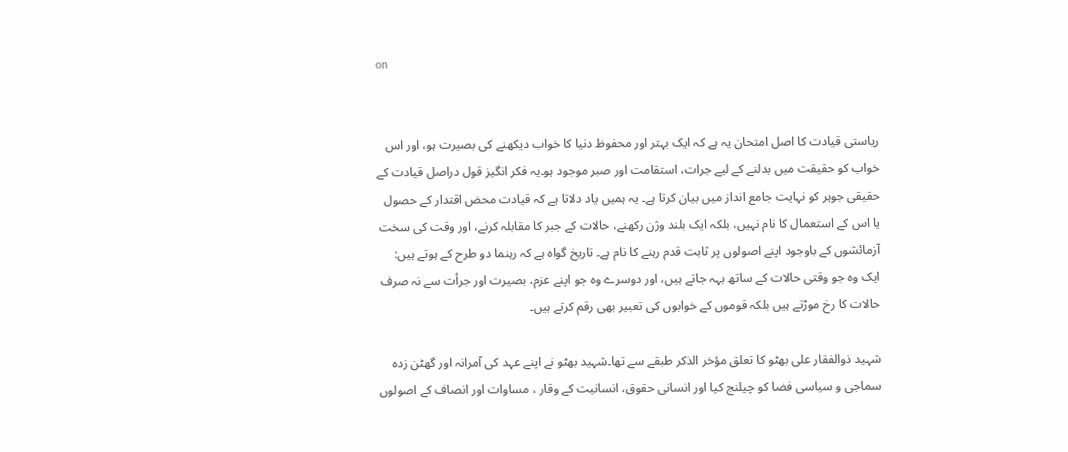on


ریاستی قیادت کا اصل امتحان یہ ہے کہ ایک بہتر اور محفوظ دنیا کا خواب دیکھنے کی بصیرت ہو، اور اس خواب کو حقیقت میں بدلنے کے لیے جرات، استقامت اور صبر موجود ہو۔یہ فکر انگیز قول دراصل قیادت کے حقیقی جوہر کو نہایت جامع انداز میں بیان کرتا ہے۔ یہ ہمیں یاد دلاتا ہے کہ قیادت محض اقتدار کے حصول یا اس کے استعمال کا نام نہیں، بلکہ ایک بلند وژن رکھنے، حالات کے جبر کا مقابلہ کرنے، اور وقت کی سخت آزمائشوں کے باوجود اپنے اصولوں پر ثابت قدم رہنے کا نام ہے۔ تاریخ گواہ ہے کہ رہنما دو طرح کے ہوتے ہیں: ایک وہ جو وقتی حالات کے ساتھ بہہ جاتے ہیں، اور دوسرے وہ جو اپنے عزم، بصیرت اور جرأت سے نہ صرف حالات کا رخ موڑتے ہیں بلکہ قوموں کے خوابوں کی تعبیر بھی رقم کرتے ہیں۔

شہید ذوالفقار علی بھٹو کا تعلق مؤخر الذکر طبقے سے تھا۔شہید بھٹو نے اپنے عہد کی آمرانہ اور گھٹن زدہ سماجی و سیاسی فضا کو چیلنج کیا اور انسانی حقوق، انسانیت کے وقار ، مساوات اور انصاف کے اصولوں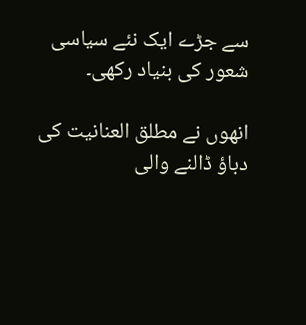سے جڑے ایک نئے سیاسی شعور کی بنیاد رکھی۔

انھوں نے مطلق العنانیت کی دباؤ ڈالنے والی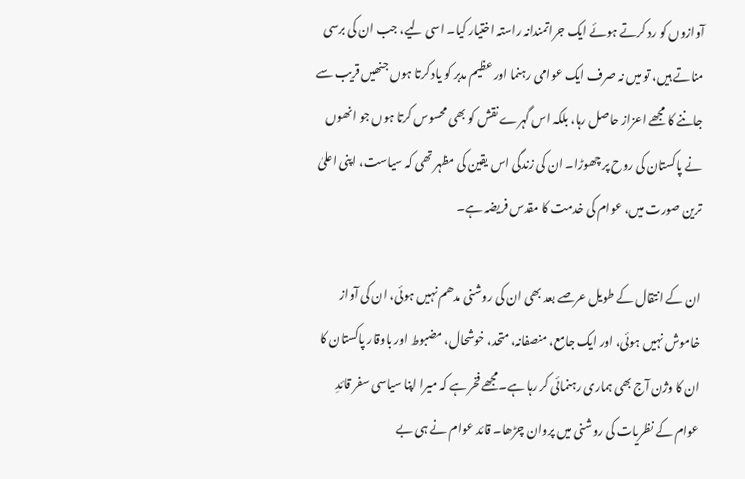آوازوں کو رد کرتے ہوئے ایک جراتمندانہ راستہ اختیار کیا۔ اسی لیے، جب ان کی برسی مناتے ہیں، تو میں نہ صرف ایک عوامی رہنما اور عظیم مدبر کو یاد کرتا ہوں جنھیں قریب سے جاننے کا مجھے اعزاز حاصل رہا، بلکہ اس گہرے نقش کو بھی محسوس کرتا ہوں جو انھوں نے پاکستان کی روح پر چھوڑا۔ ان کی زندگی اس یقین کی مظہر تھی کہ سیاست، اپنی اعلیٰ ترین صورت میں، عوام کی خدمت کا مقدس فریضہ ہے۔

ان کے انتقال کے طویل عرصے بعد بھی ان کی روشنی مدھم نہیں ہوئی، ان کی آواز خاموش نہیں ہوئی، اور ایک جامع، منصفانہ، متحد، خوشحال، مضبوط اور باوقار پاکستان کا ان کا وژن آج بھی ہماری رہنمائی کر رہا ہے۔مجھے فخر ہے کہ میرا اپنا سیاسی سفر قائدِ عوام کے نظریات کی روشنی میں پروان چڑھا۔ قائد عوام نے ہی بے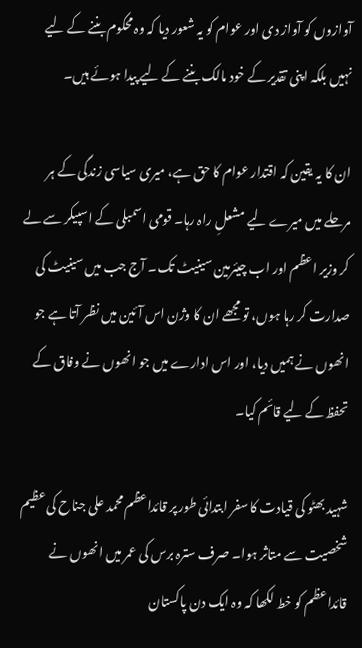آوازوں کو آواز دی اور عوام کو یہ شعور دیا کہ وہ محکوم بننے کے لیے نہیں بلکہ اپنی تقدیر کے خود مالک بننے کے لیے پیدا ہوئے ہیں۔

ان کا یہ یقین کہ اقتدار عوام کا حق ہے، میری سیاسی زندگی کے ہر مرحلے میں میرے لیے مشعلِ راہ رہا۔ قومی اسمبلی کے اسپیکر سے لے کر وزیر اعظم اور اب چیئرمین سینیٹ تک۔ آج جب میں سینیٹ کی صدارت کر رہا ہوں، تو مجھے ان کا وژن اس آئین میں نظر آتا ہے جو انھوں نے ہمیں دیا، اور اس ادارے میں جو انھوں نے وفاق کے تحفظ کے لیے قائم کیا۔

شہید بھٹو کی قیادت کا سفر ابتدائی طور پر قائداعظم محمد علی جناح کی عظیم شخصیت سے متاثر ہوا۔ صرف سترہ برس کی عمر میں انھوں نے قائداعظم کو خط لکھا کہ وہ ایک دن پاکستان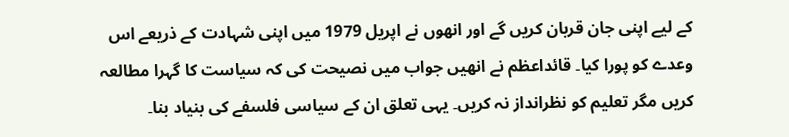کے لیے اپنی جان قربان کریں گے اور انھوں نے اپریل 1979 میں اپنی شہادت کے ذریعے اس وعدے کو پورا کیا۔ قائداعظم نے انھیں جواب میں نصیحت کی کہ سیاست کا گہرا مطالعہ کریں مگر تعلیم کو نظرانداز نہ کریں۔ یہی تعلق ان کے سیاسی فلسفے کی بنیاد بنا۔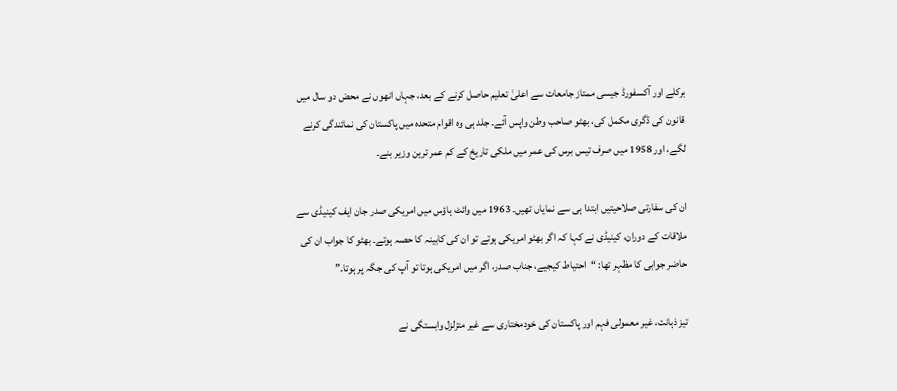برکلے اور آکسفورڈ جیسی ممتاز جامعات سے اعلیٰ تعلیم حاصل کرنے کے بعد، جہاں انھوں نے محض دو سال میں قانون کی ڈگری مکمل کی، بھٹو صاحب وطن واپس آئے۔ جلد ہی وہ اقوام متحدہ میں پاکستان کی نمائندگی کرنے لگے، اور 1958 میں صرف تیس برس کی عمر میں ملکی تاریخ کے کم عمر ترین وزیر بنے۔

ان کی سفارتی صلاحیتیں ابتدا ہی سے نمایاں تھیں۔ 1963 میں وائٹ ہاؤس میں امریکی صدر جان ایف کینیڈی سے ملاقات کے دوران، کینیڈی نے کہا کہ اگر بھٹو امریکی ہوتے تو ان کی کابینہ کا حصہ ہوتے۔ بھٹو کا جواب ان کی حاضر جوابی کا مظہر تھا: “احتیاط کیجیے، جناب صدر، اگر میں امریکی ہوتا تو آپ کی جگہ پر ہوتا۔”

تیز ذہانت، غیر معمولی فہم اور پاکستان کی خودمختاری سے غیر متزلزل وابستگی نے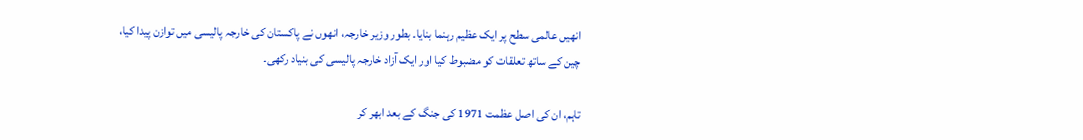انھیں عالمی سطح پر ایک عظیم رہنما بنایا۔ بطور وزیر خارجہ، انھوں نے پاکستان کی خارجہ پالیسی میں توازن پیدا کیا، چین کے ساتھ تعلقات کو مضبوط کیا اور ایک آزاد خارجہ پالیسی کی بنیاد رکھی۔

تاہم، ان کی اصل عظمت 1971 کی جنگ کے بعد ابھر کر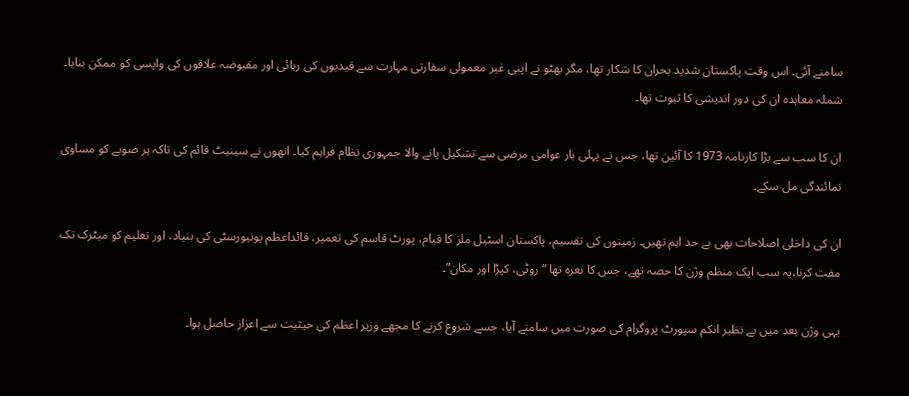سامنے آئی۔ اس وقت پاکستان شدید بحران کا شکار تھا، مگر بھٹو نے اپنی غیر معمولی سفارتی مہارت سے قیدیوں کی رہائی اور مقبوضہ علاقوں کی واپسی کو ممکن بنایا۔ شملہ معاہدہ ان کی دور اندیشی کا ثبوت تھا۔

ان کا سب سے بڑا کارنامہ 1973 کا آئین تھا، جس نے پہلی بار عوامی مرضی سے تشکیل پانے والا جمہوری نظام فراہم کیا۔ انھوں نے سینیٹ قائم کی تاکہ ہر صوبے کو مساوی نمائندگی مل سکے۔

ان کی داخلی اصلاحات بھی بے حد اہم تھیں۔ زمینوں کی تقسیم، پاکستان اسٹیل ملز کا قیام، پورٹ قاسم کی تعمیر، قائداعظم یونیورسٹی کی بنیاد، اور تعلیم کو میٹرک تک مفت کرنا،یہ سب ایک منظم وژن کا حصہ تھے، جس کا نعرہ تھا “روٹی، کپڑا اور مکان”۔

یہی وژن بعد میں بے نظیر انکم سپورٹ پروگرام کی صورت میں سامنے آیا، جسے شروع کرنے کا مجھے وزیر اعظم کی حیثیت سے اعزاز حاصل ہوا۔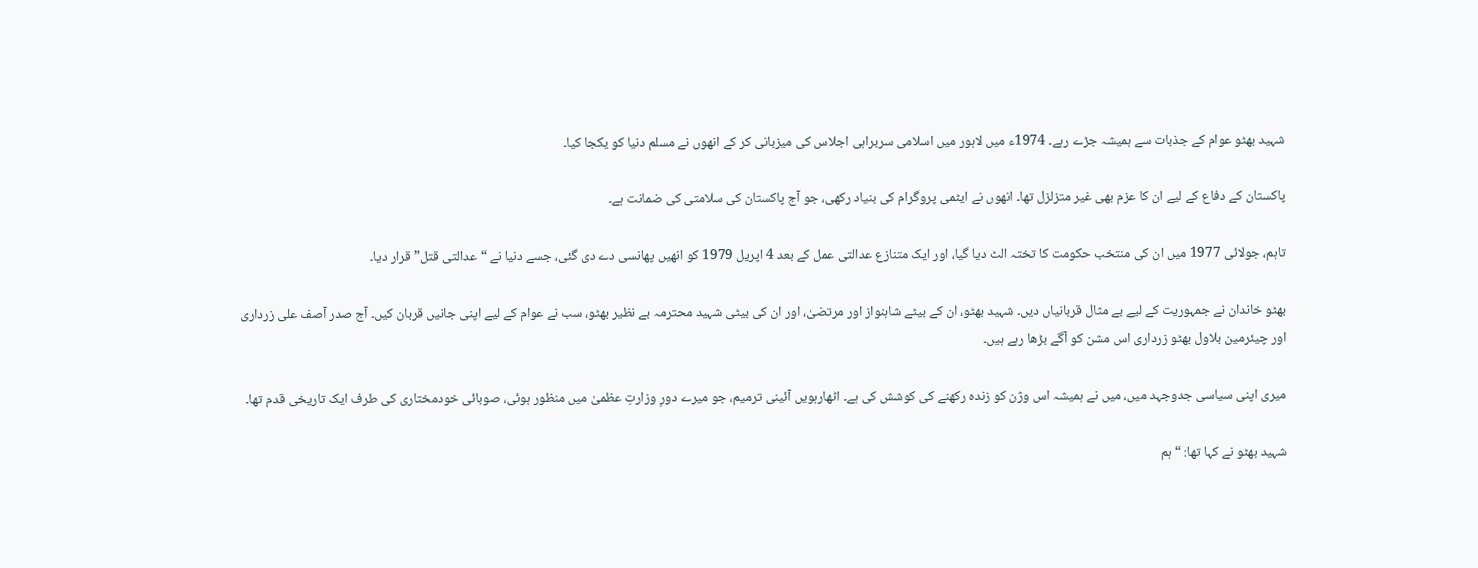شہید بھٹو عوام کے جذبات سے ہمیشہ جڑے رہے۔ 1974ء میں لاہور میں اسلامی سربراہی اجلاس کی میزبانی کر کے انھوں نے مسلم دنیا کو یکجا کیا۔

پاکستان کے دفاع کے لیے ان کا عزم بھی غیر متزلزل تھا۔ انھوں نے ایٹمی پروگرام کی بنیاد رکھی، جو آج پاکستان کی سلامتی کی ضمانت ہے۔

تاہم، جولائی 1977 میں ان کی منتخب حکومت کا تختہ الٹ دیا گیا، اور ایک متنازع عدالتی عمل کے بعد 4 اپریل 1979 کو انھیں پھانسی دے دی گئی، جسے دنیا نے “عدالتی قتل” قرار دیا۔

بھٹو خاندان نے جمہوریت کے لیے بے مثال قربانیاں دیں۔ شہید بھٹو، ان کے بیٹے شاہنواز اور مرتضیٰ، اور ان کی بیٹی شہید محترمہ بے نظیر بھٹو، سب نے عوام کے لیے اپنی جانیں قربان کیں۔ آج صدر آصف علی زرداری اور چیئرمین بلاول بھٹو زرداری اس مشن کو آگے بڑھا رہے ہیں۔

میری اپنی سیاسی جدوجہد میں، میں نے ہمیشہ اس وژن کو زندہ رکھنے کی کوشش کی ہے۔ اٹھارہویں آئینی ترمیم، جو میرے دورِ وزارتِ عظمیٰ میں منظور ہوئی، صوبائی خودمختاری کی طرف ایک تاریخی قدم تھا۔

شہید بھٹو نے کہا تھا: “ہم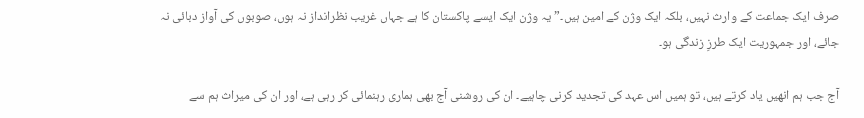صرف ایک جماعت کے وارث نہیں، بلکہ ایک وژن کے امین ہیں۔” یہ وژن ایک ایسے پاکستان کا ہے جہاں غریب نظرانداز نہ ہوں، صوبوں کی آواز دبائی نہ جائے، اور جمہوریت ایک طرزِ زندگی ہو۔

آج جب ہم انھیں یاد کرتے ہیں، تو ہمیں اس عہد کی تجدید کرنی چاہیے۔ ان کی روشنی آج بھی ہماری رہنمائی کر رہی ہے، اور ان کی میراث ہم سے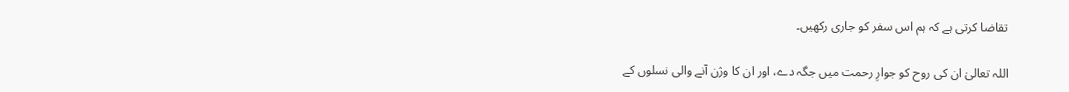تقاضا کرتی ہے کہ ہم اس سفر کو جاری رکھیں۔

اللہ تعالیٰ ان کی روح کو جوارِ رحمت میں جگہ دے، اور ان کا وژن آنے والی نسلوں کے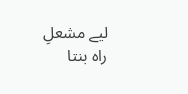لیے مشعلِ راہ بنتا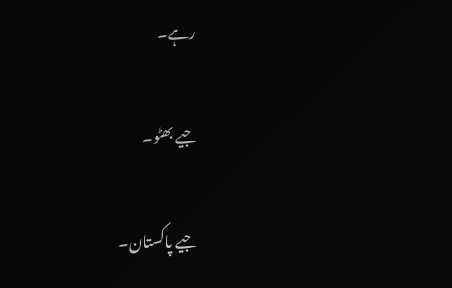رہے۔

جیے بھٹو۔

جیے پاکستان۔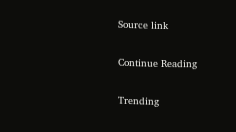Source link

Continue Reading

Trending